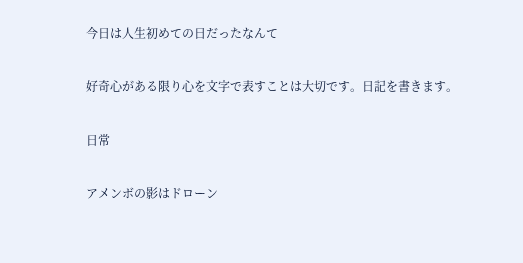今日は人生初めての日だったなんて

好奇心がある限り心を文字で表すことは大切です。日記を書きます。

日常

アメンボの影はドローン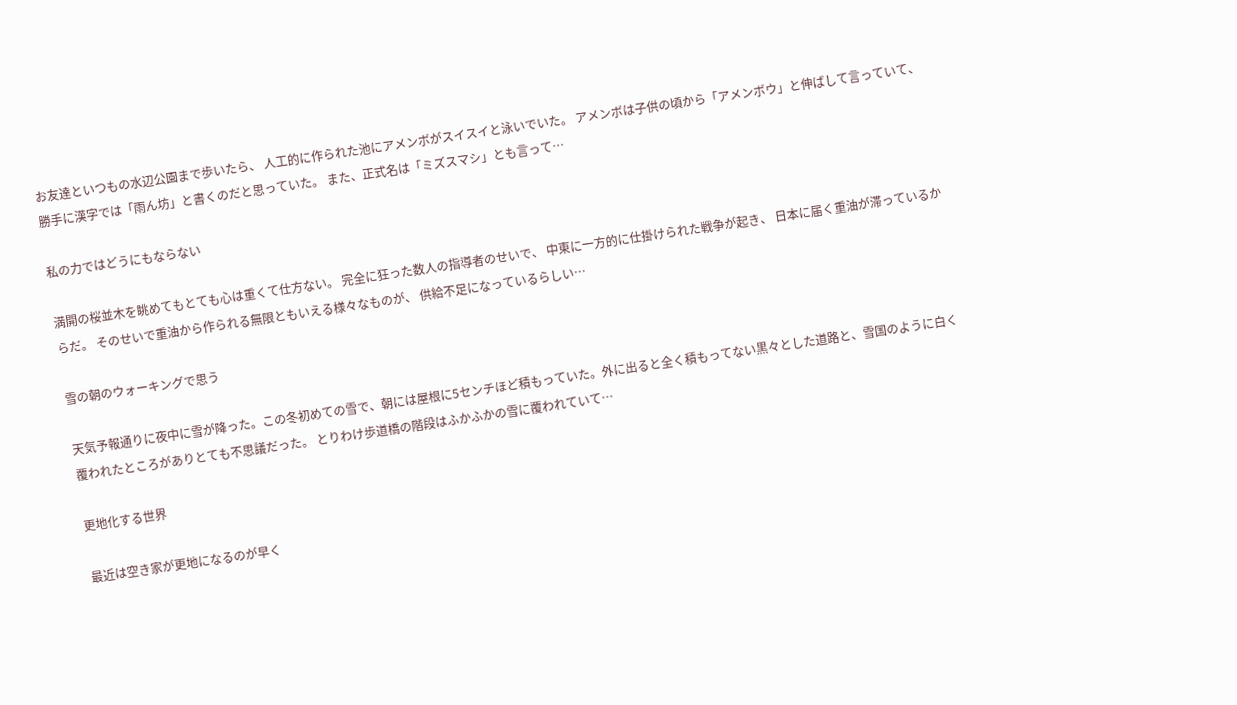お友達といつもの水辺公園まで歩いたら、 人工的に作られた池にアメンボがスイスイと泳いでいた。 アメンボは子供の頃から「アメンボウ」と伸ばして言っていて、 勝手に漢字では「雨ん坊」と書くのだと思っていた。 また、正式名は「ミズスマシ」とも言って…

私の力ではどうにもならない

満開の桜並木を眺めてもとても心は重くて仕方ない。 完全に狂った数人の指導者のせいで、 中東に一方的に仕掛けられた戦争が起き、 日本に届く重油が滞っているからだ。 そのせいで重油から作られる無限ともいえる様々なものが、 供給不足になっているらしい…

雪の朝のウォーキングで思う

天気予報通りに夜中に雪が降った。この冬初めての雪で、朝には屋根に5センチほど積もっていた。外に出ると全く積もってない黒々とした道路と、雪国のように白く覆われたところがありとても不思議だった。 とりわけ歩道橋の階段はふかふかの雪に覆われていて…

更地化する世界

最近は空き家が更地になるのが早く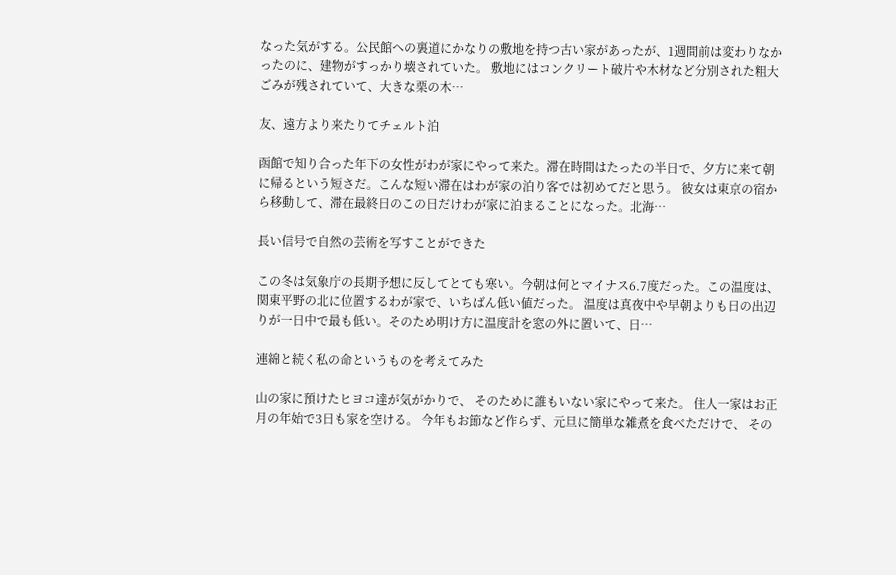なった気がする。公民館への裏道にかなりの敷地を持つ古い家があったが、1週間前は変わりなかったのに、建物がすっかり壊されていた。 敷地にはコンクリート破片や木材など分別された粗大ごみが残されていて、大きな栗の木…

友、遠方より来たりてチェルト泊

函館で知り合った年下の女性がわが家にやって来た。滞在時間はたったの半日で、夕方に来て朝に帰るという短さだ。こんな短い滞在はわが家の泊り客では初めてだと思う。 彼女は東京の宿から移動して、滞在最終日のこの日だけわが家に泊まることになった。北海…

長い信号で自然の芸術を写すことができた

この冬は気象庁の長期予想に反してとても寒い。今朝は何とマイナス6.7度だった。この温度は、関東平野の北に位置するわが家で、いちばん低い値だった。 温度は真夜中や早朝よりも日の出辺りが一日中で最も低い。そのため明け方に温度計を窓の外に置いて、日…

連綿と続く私の命というものを考えてみた

山の家に預けたヒヨコ達が気がかりで、 そのために誰もいない家にやって来た。 住人一家はお正月の年始で3日も家を空ける。 今年もお節など作らず、元旦に簡単な雑煮を食べただけで、 その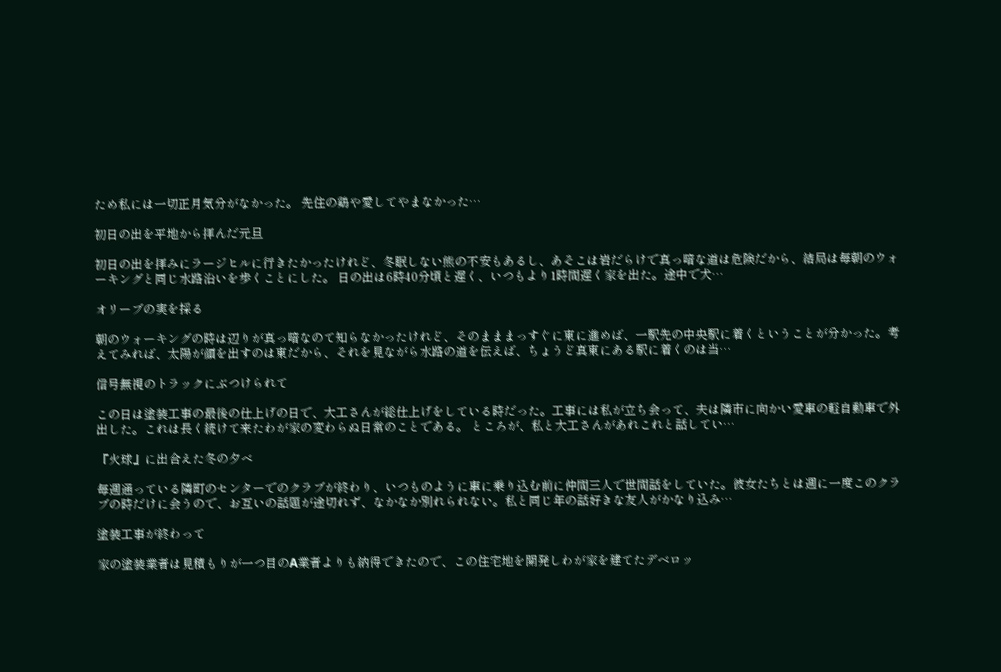ため私には一切正月気分がなかった。 先住の鶏や愛してやまなかった…

初日の出を平地から拝んだ元旦

初日の出を拝みにラージヒルに行きたかったけれど、冬眠しない熊の不安もあるし、あそこは岩だらけで真っ暗な道は危険だから、結局は毎朝のウォーキングと同じ水路沿いを歩くことにした。 日の出は6時40分頃と遅く、いつもより1時間遅く家を出た。途中で犬…

オリーブの実を採る

朝のウォーキングの時は辺りが真っ暗なのて知らなかったけれど、そのまままっすぐに東に進めば、一駅先の中央駅に着くということが分かった。考えてみれば、太陽が顔を出すのは東だから、それを見ながら水路の道を伝えば、ちょうど真東にある駅に着くのは当…

信号無視のトラックにぶつけられて

この日は塗装工事の最後の仕上げの日で、大工さんが総仕上げをしている時だった。工事には私が立ち会って、夫は隣市に向かい愛車の軽自動車で外出した。これは長く続けて来たわが家の変わらぬ日常のことである。 ところが、私と大工さんがあれこれと話してい…

『火球』に出合えた冬の夕べ

毎週通っている隣町のセンターでのクラブが終わり、いつものように車に乗り込む前に仲間三人で世間話をしていた。彼女たちとは週に一度このクラブの時だけに会うので、お互いの話題が途切れず、なかなか別れられない。私と同じ年の話好きな友人がかなり込み…

塗装工事が終わって

家の塗装業者は見積もりが一つ目のA業者よりも納得できたので、この住宅地を開発しわが家を建てたデベロッ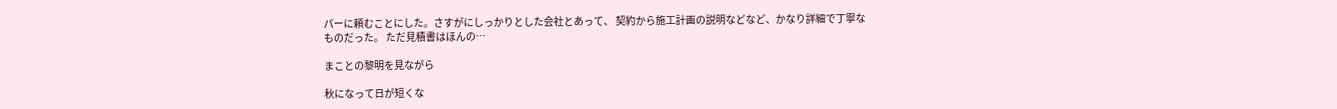パーに頼むことにした。さすがにしっかりとした会社とあって、 契約から施工計画の説明などなど、かなり詳細で丁寧なものだった。 ただ見積書はほんの…

まことの黎明を見ながら

秋になって日が短くな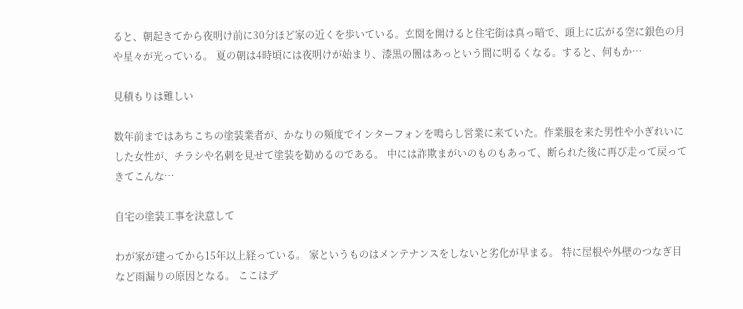ると、朝起きてから夜明け前に30分ほど家の近くを歩いている。玄関を開けると住宅街は真っ暗で、頭上に広がる空に銀色の月や星々が光っている。 夏の朝は4時頃には夜明けが始まり、漆黒の闇はあっという間に明るくなる。すると、何もか…

見積もりは難しい

数年前まではあちこちの塗装業者が、かなりの頻度でインターフォンを鳴らし営業に来ていた。作業服を来た男性や小ぎれいにした女性が、チラシや名刺を見せて塗装を勧めるのである。 中には詐欺まがいのものもあって、断られた後に再び走って戻ってきてこんな…

自宅の塗装工事を決意して

わが家が建ってから15年以上経っている。 家というものはメンテナンスをしないと劣化が早まる。 特に屋根や外壁のつなぎ目など雨漏りの原因となる。 ここはデ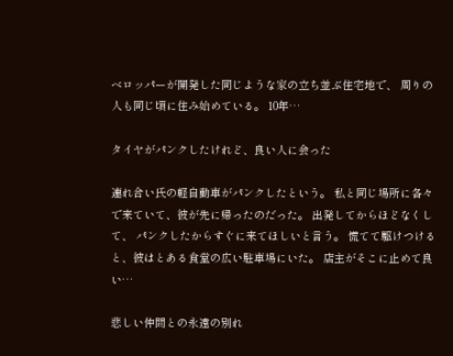ベロッパーが開発した同じような家の立ち並ぶ住宅地で、 周りの人も同じ頃に住み始めている。 10年…

タイヤがパンクしたけれど、良い人に会った

連れ合い氏の軽自動車がパンクしたという。 私と同じ場所に各々で来ていて、彼が先に帰ったのだった。 出発してからほどなくして、 パンクしたからすぐに来てほしいと言う。 慌てて駆けつけると、彼はとある食堂の広い駐車場にいた。 店主がそこに止めて良い…

悲しい仲間との永遠の別れ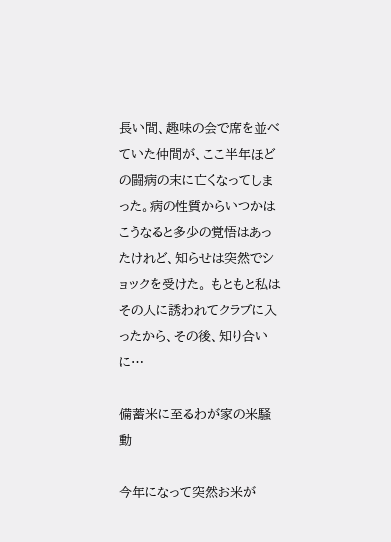長い間、趣味の会で席を並べていた仲間が、ここ半年ほどの闘病の末に亡くなってしまった。病の性質からいつかはこうなると多少の覚悟はあったけれど、知らせは突然でショックを受けた。 もともと私はその人に誘われてクラブに入ったから、その後、知り合いに…

備蓄米に至るわが家の米騒動

今年になって突然お米が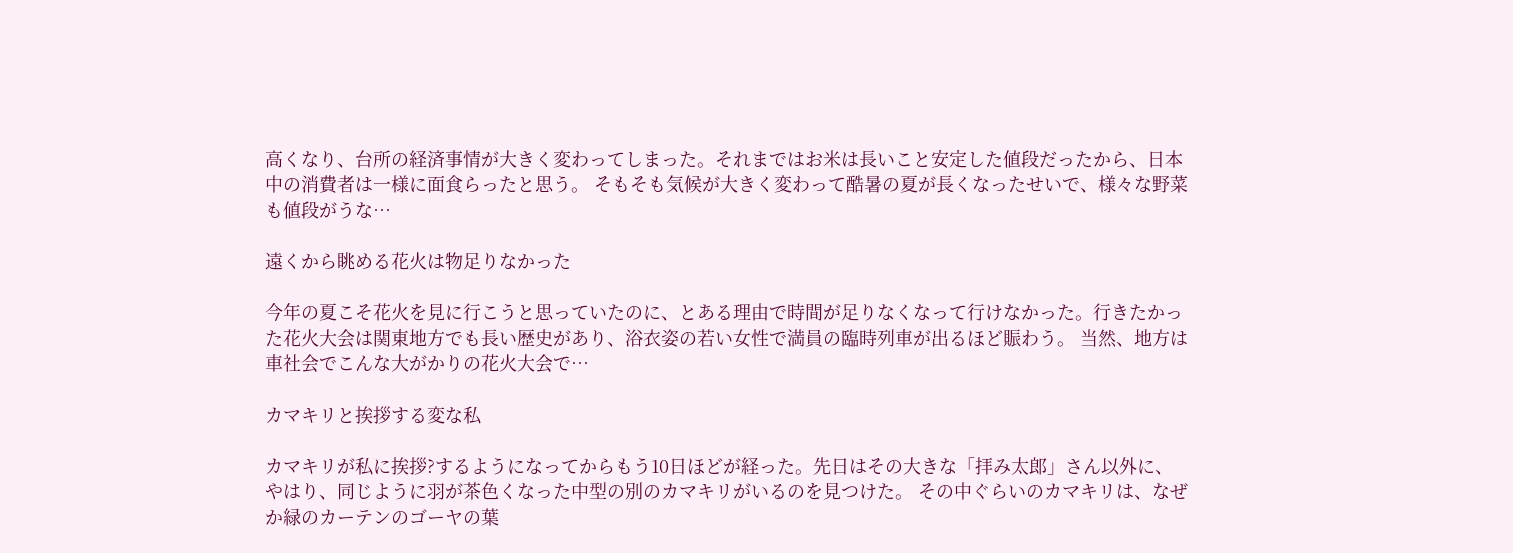高くなり、台所の経済事情が大きく変わってしまった。それまではお米は長いこと安定した値段だったから、日本中の消費者は一様に面食らったと思う。 そもそも気候が大きく変わって酷暑の夏が長くなったせいで、様々な野菜も値段がうな…

遠くから眺める花火は物足りなかった

今年の夏こそ花火を見に行こうと思っていたのに、とある理由で時間が足りなくなって行けなかった。行きたかった花火大会は関東地方でも長い歴史があり、浴衣姿の若い女性で満員の臨時列車が出るほど賑わう。 当然、地方は車社会でこんな大がかりの花火大会で…

カマキリと挨拶する変な私

カマキリが私に挨拶?するようになってからもう10日ほどが経った。先日はその大きな「拝み太郎」さん以外に、やはり、同じように羽が茶色くなった中型の別のカマキリがいるのを見つけた。 その中ぐらいのカマキリは、なぜか緑のカーテンのゴーヤの葉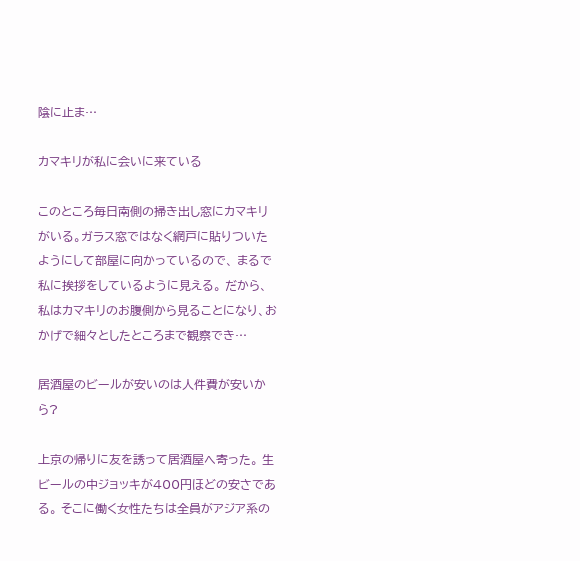陰に止ま…

カマキリが私に会いに来ている

このところ毎日南側の掃き出し窓にカマキリがいる。ガラス窓ではなく網戸に貼りついたようにして部屋に向かっているので、 まるで私に挨拶をしているように見える。 だから、私はカマキリのお腹側から見ることになり、おかげで細々としたところまで観察でき…

居酒屋のビールが安いのは人件費が安いから?

上京の帰りに友を誘って居酒屋へ寄った。 生ビールの中ジョッキが400円ほどの安さである。 そこに働く女性たちは全員がアジア系の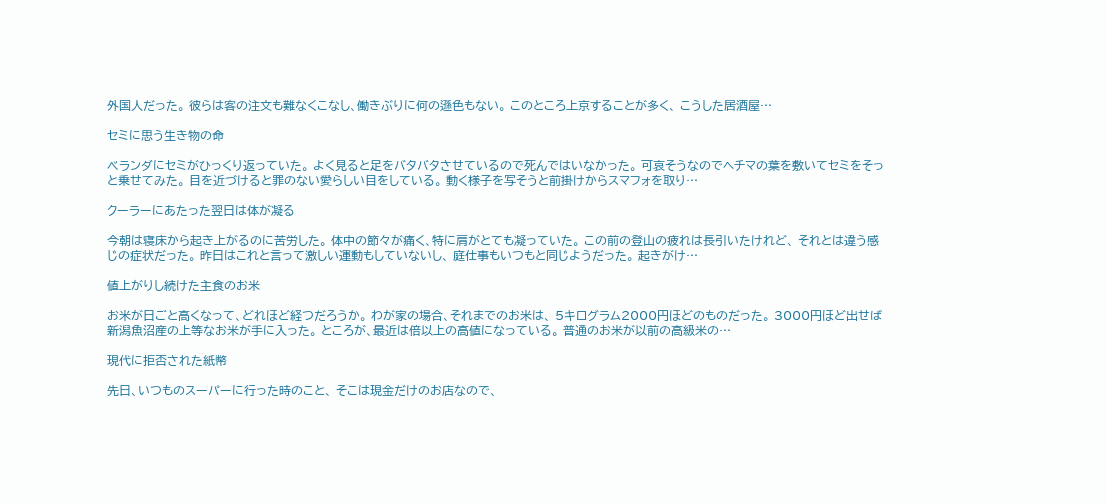外国人だった。 彼らは客の注文も難なくこなし、働きぶりに何の遜色もない。 このところ上京することが多く、 こうした居酒屋…

セミに思う生き物の命

ベランダにセミがひっくり返っていた。 よく見ると足をバタバタさせているので死んではいなかった。 可哀そうなのでヘチマの葉を敷いてセミをそっと乗せてみた。 目を近づけると罪のない愛らしい目をしている。 動く様子を写そうと前掛けからスマフォを取り…

クーラーにあたった翌日は体が凝る

今朝は寝床から起き上がるのに苦労した。 体中の節々が痛く、特に肩がとても凝っていた。 この前の登山の疲れは長引いたけれど、 それとは違う感じの症状だった。 昨日はこれと言って激しい運動もしていないし、 庭仕事もいつもと同じようだった。 起きがけ…

値上がりし続けた主食のお米

お米が日ごと高くなって、どれほど経つだろうか。 わが家の場合、それまでのお米は、 5キログラム2000円ほどのものだった。 3000円ほど出せば新潟魚沼産の上等なお米が手に入った。 ところが、最近は倍以上の高値になっている。 普通のお米が以前の高級米の…

現代に拒否された紙幣

先日、いつものスーパーに行った時のこと、 そこは現金だけのお店なので、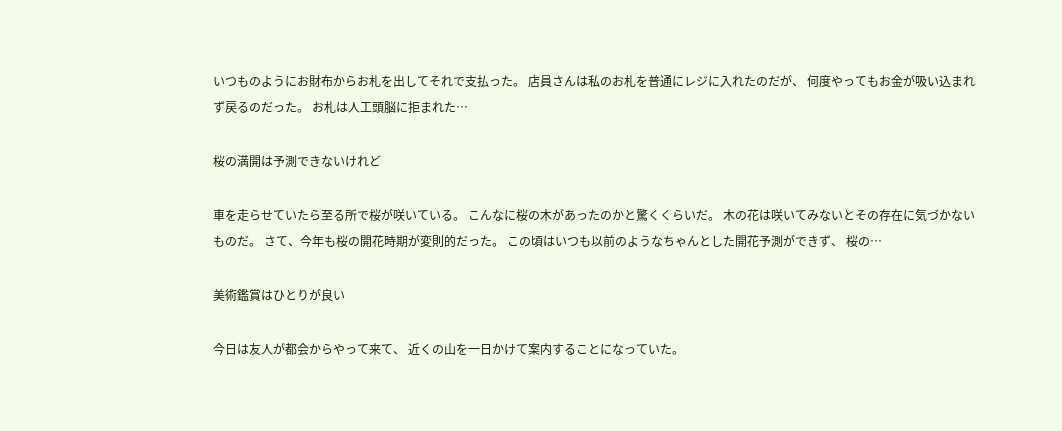いつものようにお財布からお札を出してそれで支払った。 店員さんは私のお札を普通にレジに入れたのだが、 何度やってもお金が吸い込まれず戻るのだった。 お札は人工頭脳に拒まれた…

桜の満開は予測できないけれど

車を走らせていたら至る所で桜が咲いている。 こんなに桜の木があったのかと驚くくらいだ。 木の花は咲いてみないとその存在に気づかないものだ。 さて、今年も桜の開花時期が変則的だった。 この頃はいつも以前のようなちゃんとした開花予測ができず、 桜の…

美術鑑賞はひとりが良い

今日は友人が都会からやって来て、 近くの山を一日かけて案内することになっていた。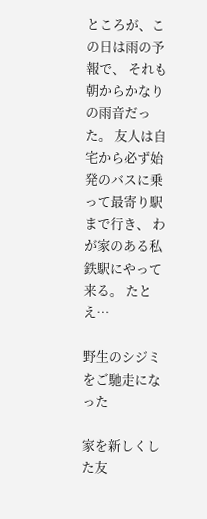ところが、この日は雨の予報で、 それも朝からかなりの雨音だった。 友人は自宅から必ず始発のバスに乗って最寄り駅まで行き、 わが家のある私鉄駅にやって来る。 たとえ…

野生のシジミをご馳走になった

家を新しくした友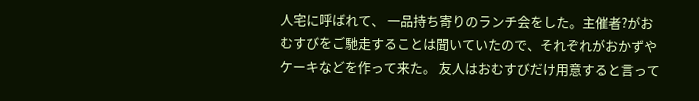人宅に呼ばれて、 一品持ち寄りのランチ会をした。主催者?がおむすびをご馳走することは聞いていたので、それぞれがおかずやケーキなどを作って来た。 友人はおむすびだけ用意すると言って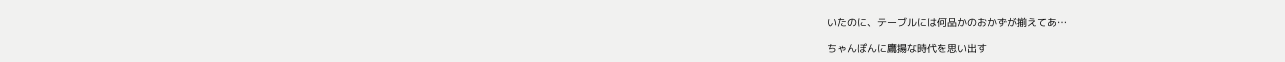いたのに、テーブルには何品かのおかずが揃えてあ…

ちゃんぽんに鷹揚な時代を思い出す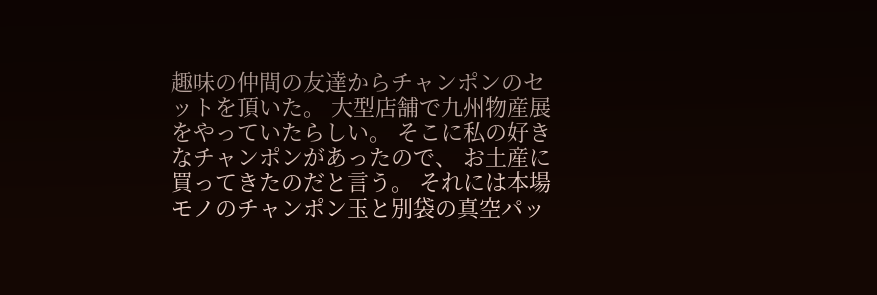趣味の仲間の友達からチャンポンのセットを頂いた。 大型店舗で九州物産展をやっていたらしい。 そこに私の好きなチャンポンがあったので、 お土産に買ってきたのだと言う。 それには本場モノのチャンポン玉と別袋の真空パッ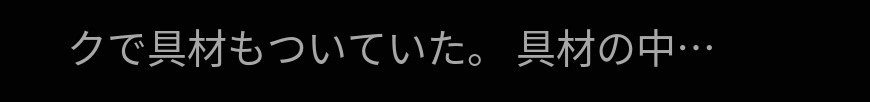クで具材もついていた。 具材の中…